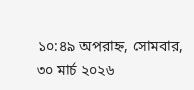১০:৪৯ অপরাহ্ন, সোমবার, ৩০ মার্চ ২০২৬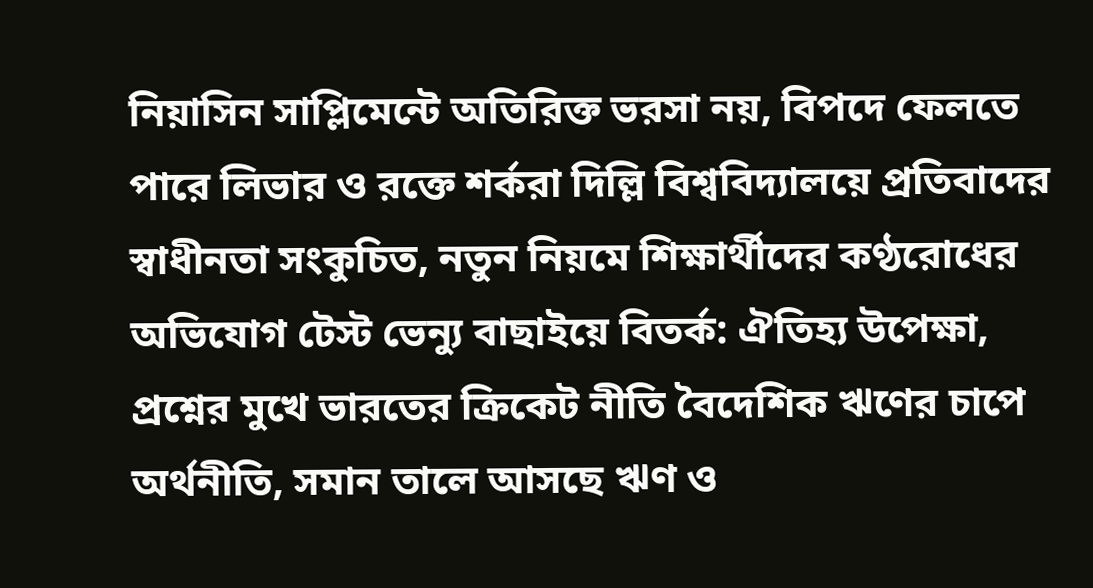নিয়াসিন সাপ্লিমেন্টে অতিরিক্ত ভরসা নয়, বিপদে ফেলতে পারে লিভার ও রক্তে শর্করা দিল্লি বিশ্ববিদ্যালয়ে প্রতিবাদের স্বাধীনতা সংকুচিত, নতুন নিয়মে শিক্ষার্থীদের কণ্ঠরোধের অভিযোগ টেস্ট ভেন্যু বাছাইয়ে বিতর্ক: ঐতিহ্য উপেক্ষা, প্রশ্নের মুখে ভারতের ক্রিকেট নীতি বৈদেশিক ঋণের চাপে অর্থনীতি, সমান তালে আসছে ঋণ ও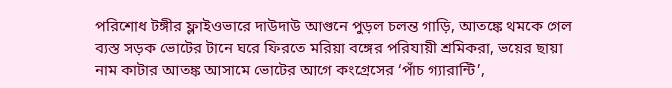পরিশোধ টঙ্গীর ফ্লাইওভারে দাউদাউ আগুনে পুড়ল চলন্ত গাড়ি, আতঙ্কে থমকে গেল ব্যস্ত সড়ক ভোটের টানে ঘরে ফিরতে মরিয়া বঙ্গের পরিযায়ী শ্রমিকরা, ভয়ের ছায়া নাম কাটার আতঙ্ক আসামে ভোটের আগে কংগ্রেসের ‘পাঁচ গ্যারান্টি’,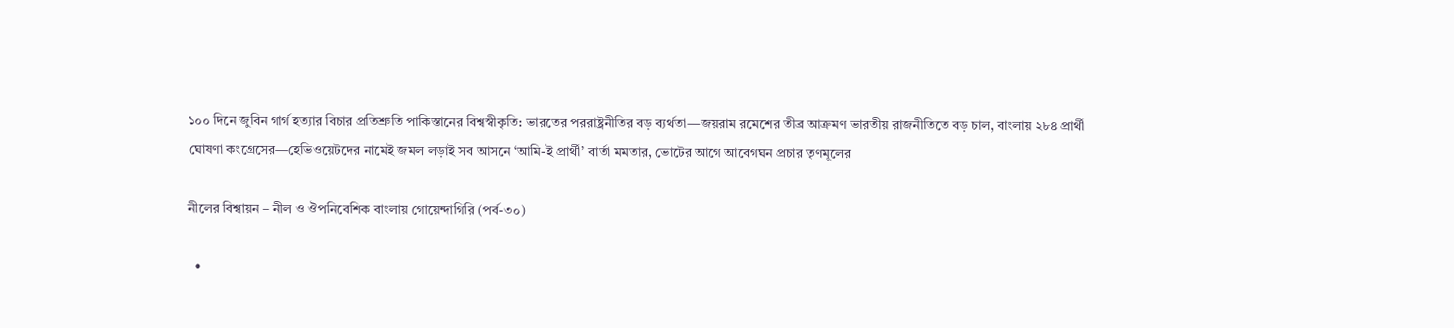১০০ দিনে জুবিন গার্গ হত্যার বিচার প্রতিশ্রুতি পাকিস্তানের বিশ্বস্বীকৃতি: ভারতের পররাষ্ট্রনীতির বড় ব্যর্থতা—জয়রাম রমেশের তীব্র আক্রমণ ভারতীয় রাজনীতিতে বড় চাল, বাংলায় ২৮৪ প্রার্থী ঘোষণা কংগ্রেসের—হেভিওয়েটদের নামেই জমল লড়াই সব আসনে ‘আমি-ই প্রার্থী’ বার্তা মমতার, ভোটের আগে আবেগঘন প্রচার তৃণমূলের

নীলের বিশ্বায়ন – নীল ও ঔপনিবেশিক বাংলায় গোয়েন্দাগিরি (পর্ব-৩০)

  •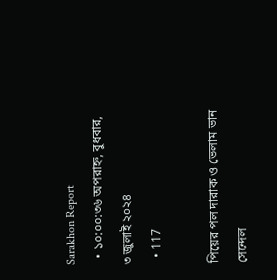Sarakhon Report
  • ১০:০০:৩৬ অপরাহ্ন, বুধবার, ৩ জুলাই ২০২৪
  • 117

পিয়ের পল দারাক ও ভেলাম ভান সেন্দেল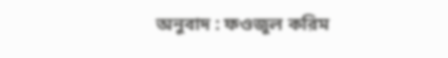অনুবাদ : ফওজুল করিম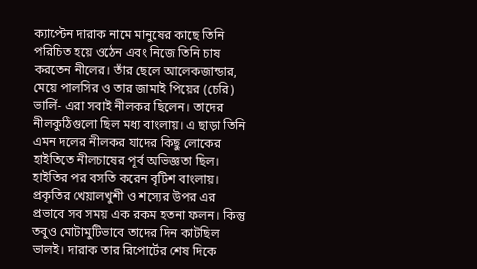ক্যাপ্টেন দারাক নামে মানুষের কাছে তিনি পরিচিত হয়ে ওঠেন এবং নিজে তিনি চাষ করতেন নীলের। তাঁর ছেলে আলেকজান্ডার, মেয়ে পালসির ও তার জামাই পিয়ের (চেরি) ভার্লি- এরা সবাই নীলকর ছিলেন। তাদের নীলকুঠিগুলো ছিল মধ্য বাংলায়। এ ছাড়া তিনি এমন দলের নীলকর যাদের কিছু লোকের হাইতিতে নীলচাষের পূর্ব অভিজ্ঞতা ছিল। হাইতির পর বসতি করেন বৃটিশ বাংলায়। প্রকৃতির খেয়ালখুশী ও শস্যের উপর এর প্রভাবে সব সময় এক রকম হতনা ফলন। কিন্তু তবুও মোটামুটিভাবে তাদের দিন কাটছিল ভালই। দারাক তার রিপোর্টের শেষ দিকে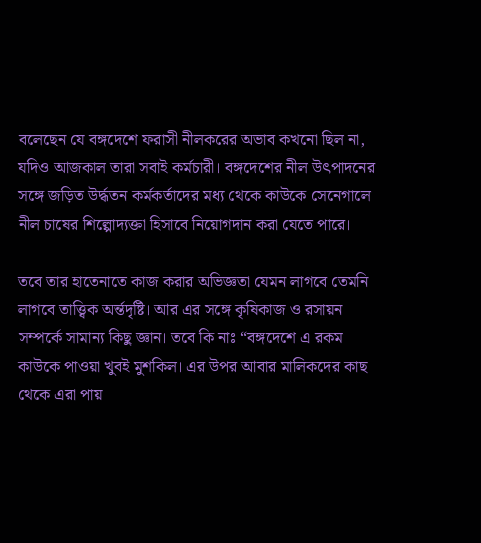বলেছেন যে বঙ্গদেশে ফরাসী নীলকরের অভাব কখনো ছিল না, যদিও আজকাল তারা সবাই কর্মচারী। বঙ্গদেশের নীল উৎপাদনের সঙ্গে জড়িত উর্দ্ধতন কর্মকর্তাদের মধ্য থেকে কাউকে সেনেগালে নীল চাষের শিল্পোদ্যক্তা হিসাবে নিয়োগদান করা যেতে পারে।

তবে তার হাতেনাতে কাজ করার অভিজ্ঞতা যেমন লাগবে তেমনি লাগবে তাত্ত্বিক অর্ন্তদৃষ্টি। আর এর সঙ্গে কৃষিকাজ ও রসায়ন সম্পর্কে সামান্য কিছু জ্ঞান। তবে কি নাঃ “বঙ্গদেশে এ রকম কাউকে পাওয়া খুবই মুশকিল। এর উপর আবার মালিকদের কাছ থেকে এরা পায়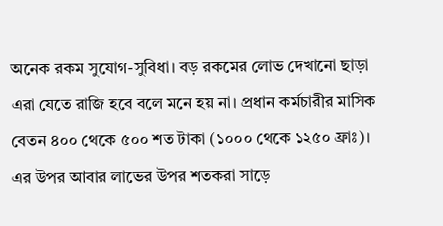অনেক রকম সুযোগ-সুবিধা। বড় রকমের লোভ দেখানো ছাড়া এরা যেতে রাজি হবে বলে মনে হয় না। প্রধান কর্মচারীর মাসিক বেতন ৪০০ থেকে ৫০০ শত টাকা (১০০০ থেকে ১২৫০ ফ্রাঃ)। এর উপর আবার লাভের উপর শতকরা সাড়ে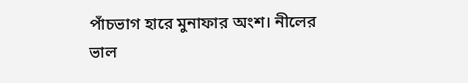পাঁচভাগ হারে মুনাফার অংশ। নীলের ভাল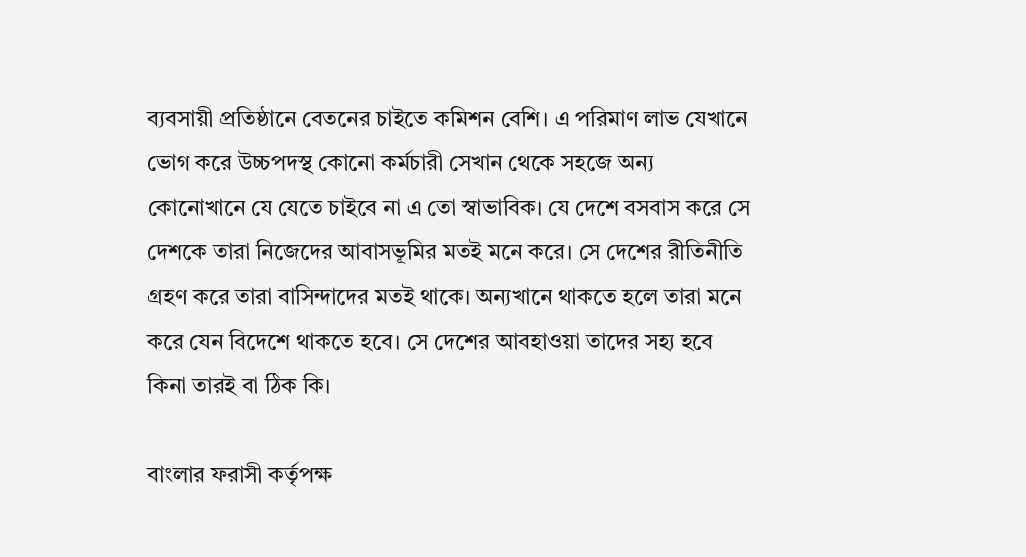ব্যবসায়ী প্রতিষ্ঠানে বেতনের চাইতে কমিশন বেশি। এ পরিমাণ লাভ যেখানে ভোগ করে উচ্চপদস্থ কোনো কর্মচারী সেখান থেকে সহজে অন্য কোনোখানে যে যেতে চাইবে না এ তো স্বাভাবিক। যে দেশে বসবাস করে সে দেশকে তারা নিজেদের আবাসভূমির মতই মনে করে। সে দেশের রীতিনীতি গ্রহণ করে তারা বাসিন্দাদের মতই থাকে। অন্যখানে থাকতে হলে তারা মনে করে যেন বিদেশে থাকতে হবে। সে দেশের আবহাওয়া তাদের সহ্য হবে কিনা তারই বা ঠিক কি।

বাংলার ফরাসী কর্তৃপক্ষ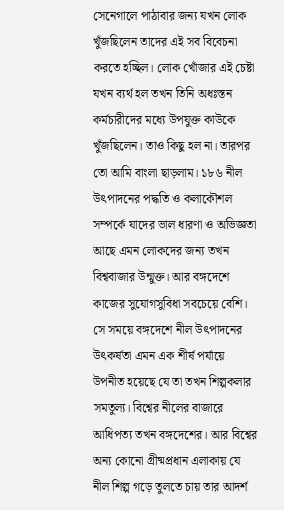সেনেগালে পাঠাবার জন্য যখন লোক খুঁজছিলেন তাদের এই সব বিবেচনা করতে হচ্ছিল। লোক খোঁজার এই চেষ্টা যখন ব্যর্থ হল তখন তিনি অধঃস্তন কর্মচারীদের মধ্যে উপযুক্ত কাউকে খুঁজছিলেন। তাও কিছু হল না। তারপর তো আমি বাংলা ছাড়লাম। ১৮৬ নীল উৎপাদনের পদ্ধতি ও কলাকৌশল সম্পর্কে যাদের ভাল ধারণা ও অভিজ্ঞতা আছে এমন লোকদের জন্য তখন বিশ্ববাজার উন্মুক্ত। আর বঙ্গদেশে কাজের সুযোগসুবিধা সবচেয়ে বেশি। সে সময়ে বঙ্গদেশে নীল উৎপাদনের উৎকর্ষতা এমন এক শীর্ষ পর্যায়ে উপনীত হয়েছে যে তা তখন শিল্পকলার সমতুল্য। বিশ্বের নীলের বাজারে আধিপত্য তখন বঙ্গদেশের। আর বিশ্বের অন্য কোনো গ্রীষ্মপ্রধান এলাকায় যে নীল শিল্প গড়ে তুলতে চায় তার আদর্শ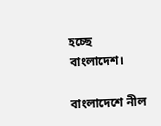হচ্ছে বাংলাদেশ।

বাংলাদেশে নীল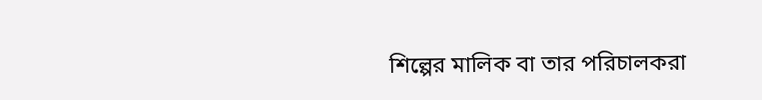শিল্পের মালিক বা তার পরিচালকরা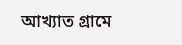আখ্যাত গ্রামে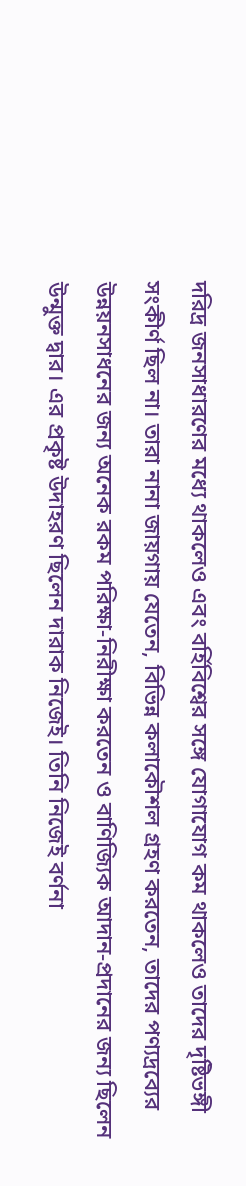দরিদ্র জনসাধারণের মধ্যে থাকলেও এবং বর্হিবিশ্বের সঙ্গে যোগাযোগ কম থাকলেও তাদের দৃষ্টিভঙ্গী সংকীর্ণ ছিল না। তারা নানা জায়গায় যেতেন, বিভিন্ন কলাকৌশল গ্রহণ করতেন, তাদের পণ্যদ্রব্যের উন্নয়নসাধনের জন্য অনেক রকম পরিক্ষা-নিরীক্ষা করতেন ও বাণিজ্যিক আদান-প্রদানের জন্য ছিলেন উন্মুক্ত দ্বার। এর প্রকৃষ্ট উদাহরণ ছিলেন দারাক নিজেই। তিনি নিজেই বর্ণনা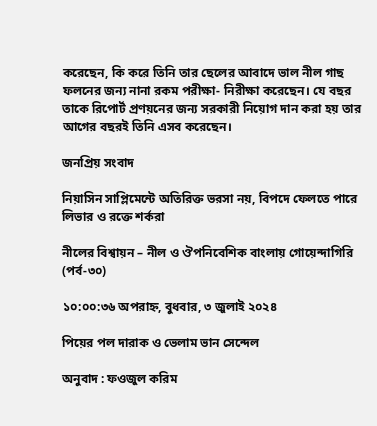করেছেন, কি করে তিনি তার ছেলের আবাদে ভাল নীল গাছ ফলনের জন্য নানা রকম পরীক্ষা- নিরীক্ষা করেছেন। যে বছর তাকে রিপোর্ট প্রণয়নের জন্য সরকারী নিয়োগ দান করা হয় তার আগের বছরই তিনি এসব করেছেন।

জনপ্রিয় সংবাদ

নিয়াসিন সাপ্লিমেন্টে অতিরিক্ত ভরসা নয়, বিপদে ফেলতে পারে লিভার ও রক্তে শর্করা

নীলের বিশ্বায়ন – নীল ও ঔপনিবেশিক বাংলায় গোয়েন্দাগিরি (পর্ব-৩০)

১০:০০:৩৬ অপরাহ্ন, বুধবার, ৩ জুলাই ২০২৪

পিয়ের পল দারাক ও ভেলাম ভান সেন্দেল

অনুবাদ : ফওজুল করিম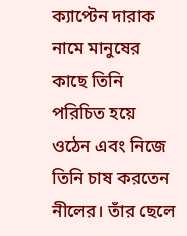ক্যাপ্টেন দারাক নামে মানুষের কাছে তিনি পরিচিত হয়ে ওঠেন এবং নিজে তিনি চাষ করতেন নীলের। তাঁর ছেলে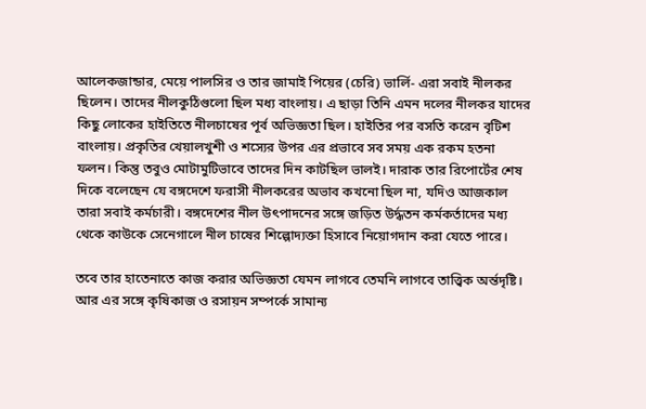আলেকজান্ডার, মেয়ে পালসির ও তার জামাই পিয়ের (চেরি) ভার্লি- এরা সবাই নীলকর ছিলেন। তাদের নীলকুঠিগুলো ছিল মধ্য বাংলায়। এ ছাড়া তিনি এমন দলের নীলকর যাদের কিছু লোকের হাইতিতে নীলচাষের পূর্ব অভিজ্ঞতা ছিল। হাইতির পর বসতি করেন বৃটিশ বাংলায়। প্রকৃতির খেয়ালখুশী ও শস্যের উপর এর প্রভাবে সব সময় এক রকম হতনা ফলন। কিন্তু তবুও মোটামুটিভাবে তাদের দিন কাটছিল ভালই। দারাক তার রিপোর্টের শেষ দিকে বলেছেন যে বঙ্গদেশে ফরাসী নীলকরের অভাব কখনো ছিল না, যদিও আজকাল তারা সবাই কর্মচারী। বঙ্গদেশের নীল উৎপাদনের সঙ্গে জড়িত উর্দ্ধতন কর্মকর্তাদের মধ্য থেকে কাউকে সেনেগালে নীল চাষের শিল্পোদ্যক্তা হিসাবে নিয়োগদান করা যেতে পারে।

তবে তার হাতেনাতে কাজ করার অভিজ্ঞতা যেমন লাগবে তেমনি লাগবে তাত্ত্বিক অর্ন্তদৃষ্টি। আর এর সঙ্গে কৃষিকাজ ও রসায়ন সম্পর্কে সামান্য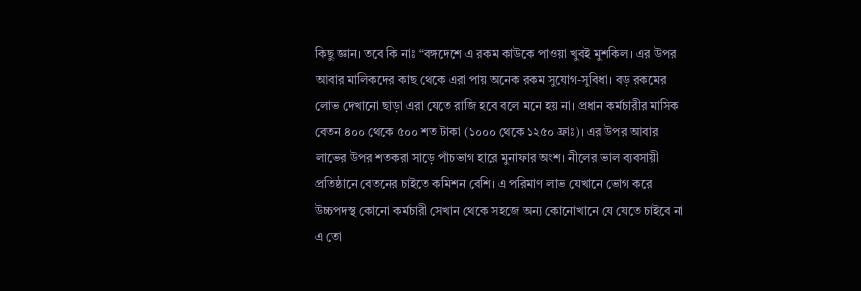কিছু জ্ঞান। তবে কি নাঃ “বঙ্গদেশে এ রকম কাউকে পাওয়া খুবই মুশকিল। এর উপর আবার মালিকদের কাছ থেকে এরা পায় অনেক রকম সুযোগ-সুবিধা। বড় রকমের লোভ দেখানো ছাড়া এরা যেতে রাজি হবে বলে মনে হয় না। প্রধান কর্মচারীর মাসিক বেতন ৪০০ থেকে ৫০০ শত টাকা (১০০০ থেকে ১২৫০ ফ্রাঃ)। এর উপর আবার লাভের উপর শতকরা সাড়ে পাঁচভাগ হারে মুনাফার অংশ। নীলের ভাল ব্যবসায়ী প্রতিষ্ঠানে বেতনের চাইতে কমিশন বেশি। এ পরিমাণ লাভ যেখানে ভোগ করে উচ্চপদস্থ কোনো কর্মচারী সেখান থেকে সহজে অন্য কোনোখানে যে যেতে চাইবে না এ তো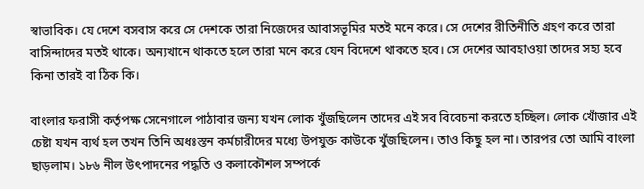স্বাভাবিক। যে দেশে বসবাস করে সে দেশকে তারা নিজেদের আবাসভূমির মতই মনে করে। সে দেশের রীতিনীতি গ্রহণ করে তারা বাসিন্দাদের মতই থাকে। অন্যখানে থাকতে হলে তারা মনে করে যেন বিদেশে থাকতে হবে। সে দেশের আবহাওয়া তাদের সহ্য হবে কিনা তারই বা ঠিক কি।

বাংলার ফরাসী কর্তৃপক্ষ সেনেগালে পাঠাবার জন্য যখন লোক খুঁজছিলেন তাদের এই সব বিবেচনা করতে হচ্ছিল। লোক খোঁজার এই চেষ্টা যখন ব্যর্থ হল তখন তিনি অধঃস্তন কর্মচারীদের মধ্যে উপযুক্ত কাউকে খুঁজছিলেন। তাও কিছু হল না। তারপর তো আমি বাংলা ছাড়লাম। ১৮৬ নীল উৎপাদনের পদ্ধতি ও কলাকৌশল সম্পর্কে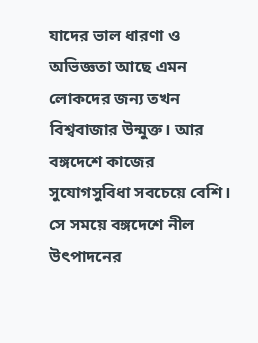যাদের ভাল ধারণা ও অভিজ্ঞতা আছে এমন লোকদের জন্য তখন বিশ্ববাজার উন্মুক্ত। আর বঙ্গদেশে কাজের সুযোগসুবিধা সবচেয়ে বেশি। সে সময়ে বঙ্গদেশে নীল উৎপাদনের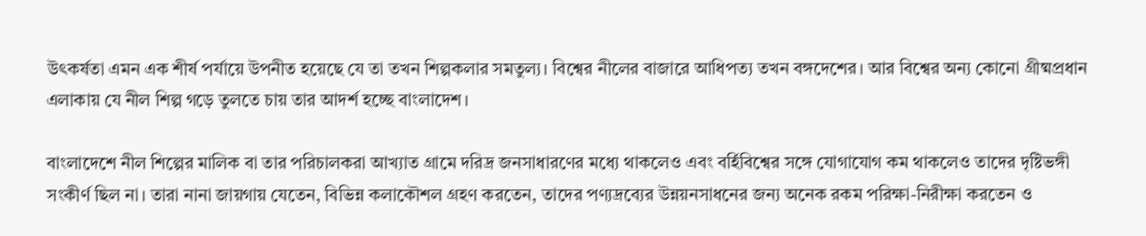উৎকর্ষতা এমন এক শীর্ষ পর্যায়ে উপনীত হয়েছে যে তা তখন শিল্পকলার সমতুল্য। বিশ্বের নীলের বাজারে আধিপত্য তখন বঙ্গদেশের। আর বিশ্বের অন্য কোনো গ্রীষ্মপ্রধান এলাকায় যে নীল শিল্প গড়ে তুলতে চায় তার আদর্শ হচ্ছে বাংলাদেশ।

বাংলাদেশে নীল শিল্পের মালিক বা তার পরিচালকরা আখ্যাত গ্রামে দরিদ্র জনসাধারণের মধ্যে থাকলেও এবং বর্হিবিশ্বের সঙ্গে যোগাযোগ কম থাকলেও তাদের দৃষ্টিভঙ্গী সংকীর্ণ ছিল না। তারা নানা জায়গায় যেতেন, বিভিন্ন কলাকৌশল গ্রহণ করতেন, তাদের পণ্যদ্রব্যের উন্নয়নসাধনের জন্য অনেক রকম পরিক্ষা-নিরীক্ষা করতেন ও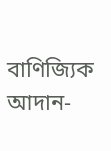বাণিজ্যিক আদান-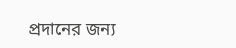প্রদানের জন্য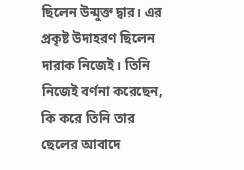ছিলেন উন্মুক্ত দ্বার। এর প্রকৃষ্ট উদাহরণ ছিলেন দারাক নিজেই। তিনি নিজেই বর্ণনা করেছেন, কি করে তিনি তার ছেলের আবাদে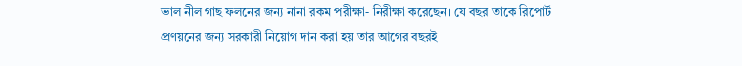ভাল নীল গাছ ফলনের জন্য নানা রকম পরীক্ষা- নিরীক্ষা করেছেন। যে বছর তাকে রিপোর্ট প্রণয়নের জন্য সরকারী নিয়োগ দান করা হয় তার আগের বছরই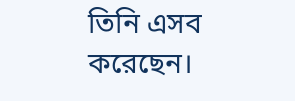তিনি এসব করেছেন।